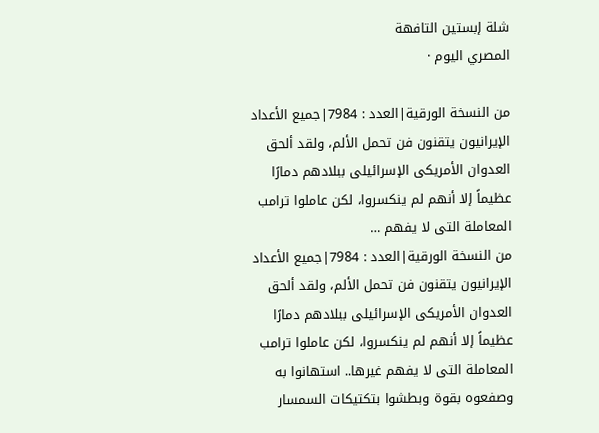شلة إبستين التافهة
المصري اليوم ·

من النسخة الورقية|العدد : 7984|جميع الأعداد الإيرانيون يتقنون فن تحمل الألم، ولقد ألحق العدوان الأمريكى الإسرائيلى ببلادهم دمارًا عظيماً إلا أنهم لم ينكسروا، لكن عاملوا ترامب المعاملة التى لا يفهم …
من النسخة الورقية|العدد : 7984|جميع الأعداد الإيرانيون يتقنون فن تحمل الألم، ولقد ألحق العدوان الأمريكى الإسرائيلى ببلادهم دمارًا عظيماً إلا أنهم لم ينكسروا، لكن عاملوا ترامب المعاملة التى لا يفهم غيرها.. استهانوا به وصفعوه بقوة وبطشوا بتكتيكات السمسار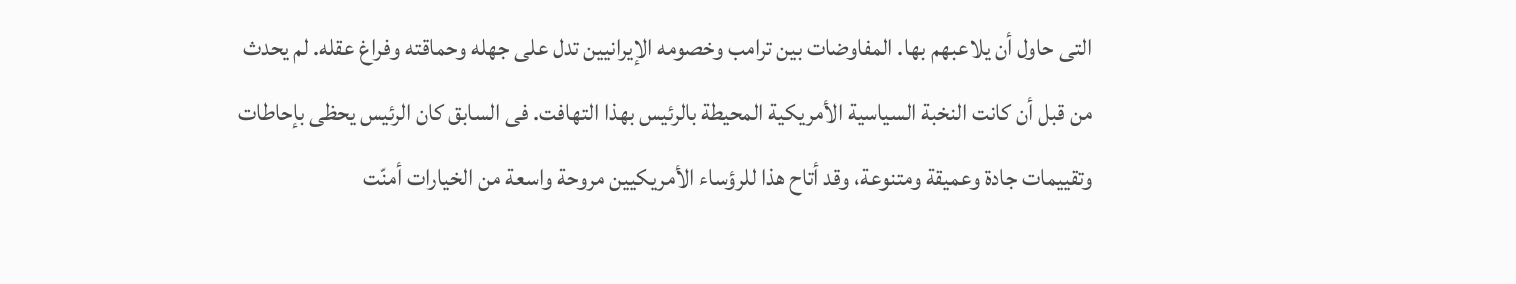التى حاول أن يلاعبهم بها. المفاوضات بين ترامب وخصومه الإيرانيين تدل على جهله وحماقته وفراغ عقله. لم يحدث من قبل أن كانت النخبة السياسية الأمريكية المحيطة بالرئيس بهذا التهافت. فى السابق كان الرئيس يحظى بإحاطات وتقييمات جادة وعميقة ومتنوعة، وقد أتاح هذا للرؤساء الأمريكيين مروحة واسعة من الخيارات أمنّت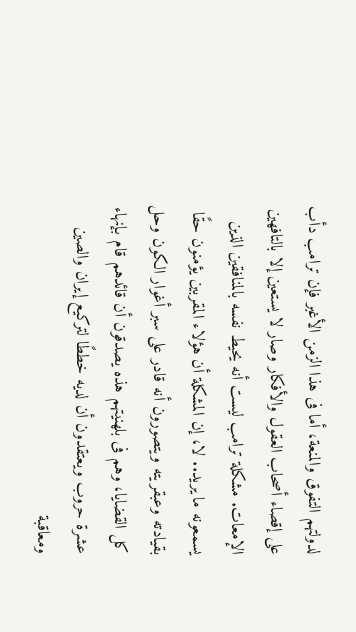لدولتهم التفوق والمنعة، أما فى هذا الزمن الأغبر فإن ترامب دأب على إقصاء أصحاب العقول والأفكار وصار لا يستعين إلا بالتافهين الإمعات. مشكلة ترامب ليست أنه يحيط نفسه بالمنافقين الذين يسمعونه ما يريد.. لا، إن المشكلة أن هؤلاء المقربين يؤمنون حقًا بقيادته وعبقريته ويتصورون أنه قادر على سبر أغوار الكون وحل كل القضايا، وهم فى بلهنيتهم هذه يصدقون أن قائدهم قام بإنهاء عشرة حروب ويعتقدون أن لديه خططًا لتركيع إيران والصين ومعاقبة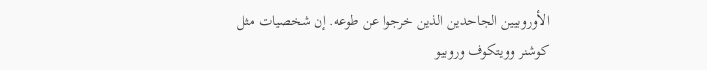الأوروبيين الجاحدين الذين خرجوا عن طوعه. إن شخصيات مثل كوشنر وويتكوف وروبيو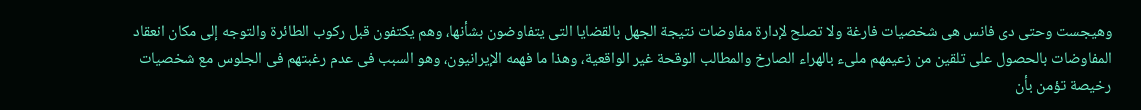وهيجست وحتى دى فانس هى شخصيات فارغة ولا تصلح لإدارة مفاوضات نتيجة الجهل بالقضايا التى يتفاوضون بشأنها، وهم يكتفون قبل ركوب الطائرة والتوجه إلى مكان انعقاد المفاوضات بالحصول على تلقين من زعيمهم ملىء بالهراء الصارخ والمطالب الوقحة غير الواقعية، وهذا ما فهمه الإيرانيون، وهو السبب فى عدم رغبتهم فى الجلوس مع شخصيات رخيصة تؤمن بأن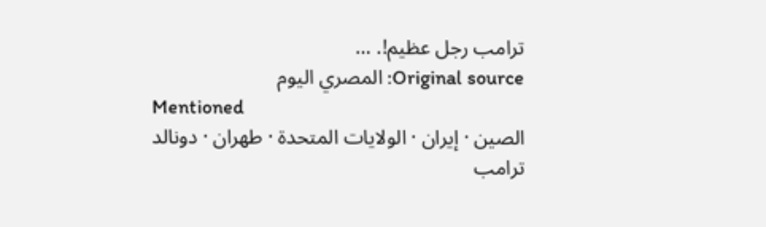ترامب رجل عظيم!. …
Original source: المصري اليوم
Mentioned
الصين · إيران · الولايات المتحدة · طهران · دونالد ترامب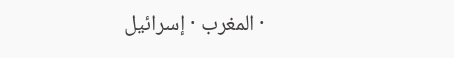· المغرب · إسرائيل